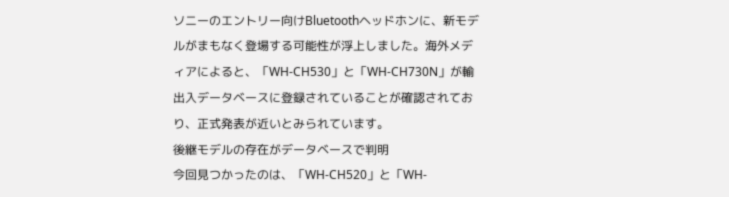ソニーのエントリー向けBluetoothヘッドホンに、新モデルがまもなく登場する可能性が浮上しました。海外メディアによると、「WH-CH530」と「WH-CH730N」が輸出入データベースに登録されていることが確認されており、正式発表が近いとみられています。
後継モデルの存在がデータベースで判明
今回見つかったのは、「WH-CH520」と「WH-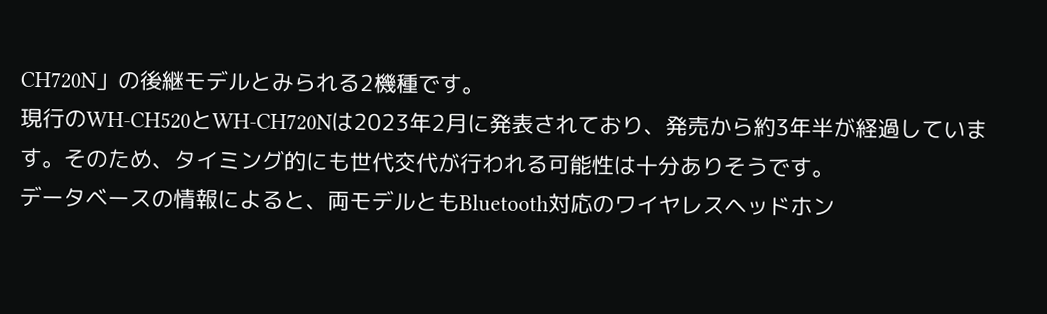CH720N」の後継モデルとみられる2機種です。
現行のWH-CH520とWH-CH720Nは2023年2月に発表されており、発売から約3年半が経過しています。そのため、タイミング的にも世代交代が行われる可能性は十分ありそうです。
データベースの情報によると、両モデルともBluetooth対応のワイヤレスヘッドホン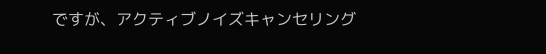ですが、アクティブノイズキャンセリング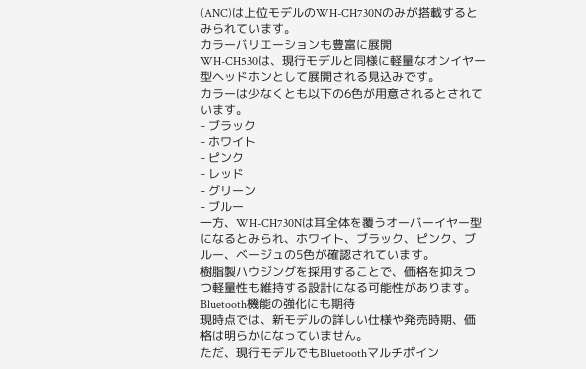(ANC)は上位モデルのWH-CH730Nのみが搭載するとみられています。
カラーバリエーションも豊富に展開
WH-CH530は、現行モデルと同様に軽量なオンイヤー型ヘッドホンとして展開される見込みです。
カラーは少なくとも以下の6色が用意されるとされています。
- ブラック
- ホワイト
- ピンク
- レッド
- グリーン
- ブルー
一方、WH-CH730Nは耳全体を覆うオーバーイヤー型になるとみられ、ホワイト、ブラック、ピンク、ブルー、ベージュの5色が確認されています。
樹脂製ハウジングを採用することで、価格を抑えつつ軽量性も維持する設計になる可能性があります。
Bluetooth機能の強化にも期待
現時点では、新モデルの詳しい仕様や発売時期、価格は明らかになっていません。
ただ、現行モデルでもBluetoothマルチポイン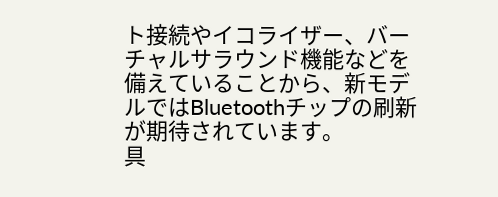ト接続やイコライザー、バーチャルサラウンド機能などを備えていることから、新モデルではBluetoothチップの刷新が期待されています。
具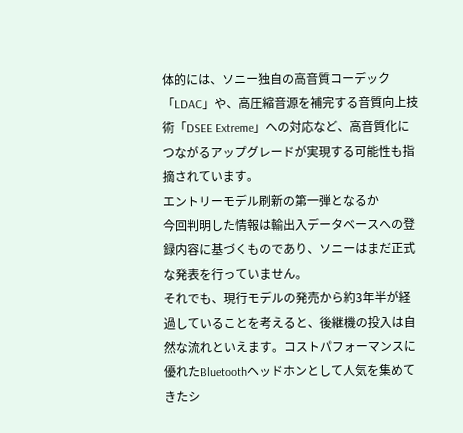体的には、ソニー独自の高音質コーデック「LDAC」や、高圧縮音源を補完する音質向上技術「DSEE Extreme」への対応など、高音質化につながるアップグレードが実現する可能性も指摘されています。
エントリーモデル刷新の第一弾となるか
今回判明した情報は輸出入データベースへの登録内容に基づくものであり、ソニーはまだ正式な発表を行っていません。
それでも、現行モデルの発売から約3年半が経過していることを考えると、後継機の投入は自然な流れといえます。コストパフォーマンスに優れたBluetoothヘッドホンとして人気を集めてきたシ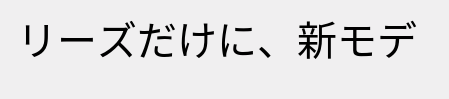リーズだけに、新モデ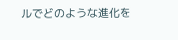ルでどのような進化を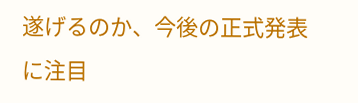遂げるのか、今後の正式発表に注目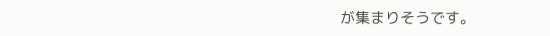が集まりそうです。